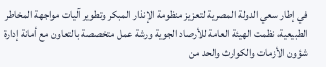في إطار سعي الدولة المصرية لتعزيز منظومة الإنذار المبكر وتطوير آليات مواجهة المخاطر الطبيعية، نظمت الهيئة العامة للأرصاد الجوية ورشة عمل متخصصة بالتعاون مع أمانة إدارة شؤون الأزمات والكوارث والحد من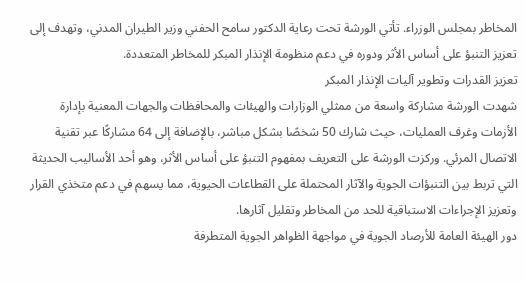المخاطر بمجلس الوزراء. تأتي الورشة تحت رعاية الدكتور سامح الحفني وزير الطيران المدني، وتهدف إلى تعزيز التنبؤ على أساس الأثر ودوره في دعم منظومة الإنذار المبكر للمخاطر المتعددة.
تعزيز القدرات وتطوير آليات الإنذار المبكر
شهدت الورشة مشاركة واسعة من ممثلي الوزارات والهيئات والمحافظات والجهات المعنية بإدارة الأزمات وغرف العمليات، حيث شارك 50 شخصًا بشكل مباشر، بالإضافة إلى 64 مشاركًا عبر تقنية الاتصال المرئي. وركزت الورشة على التعريف بمفهوم التنبؤ على أساس الأثر، وهو أحد الأساليب الحديثة التي تربط بين التنبؤات الجوية والآثار المحتملة على القطاعات الحيوية، مما يسهم في دعم متخذي القرار وتعزيز الإجراءات الاستباقية للحد من المخاطر وتقليل آثارها.
دور الهيئة العامة للأرصاد الجوية في مواجهة الظواهر الجوية المتطرفة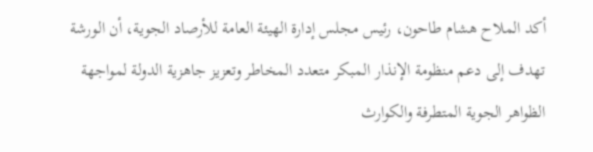أكد الملاح هشام طاحون، رئيس مجلس إدارة الهيئة العامة للأرصاد الجوية، أن الورشة تهدف إلى دعم منظومة الإنذار المبكر متعدد المخاطر وتعزيز جاهزية الدولة لمواجهة الظواهر الجوية المتطرفة والكوارث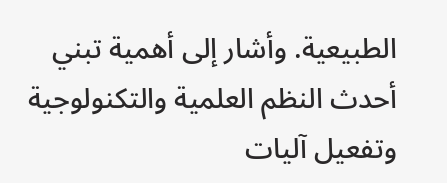الطبيعية. وأشار إلى أهمية تبني أحدث النظم العلمية والتكنولوجية وتفعيل آليات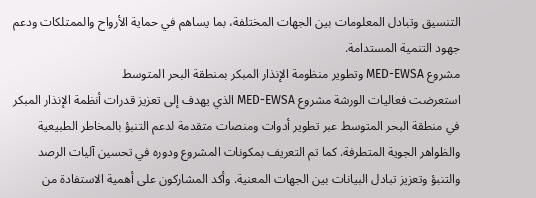التنسيق وتبادل المعلومات بين الجهات المختلفة، بما يساهم في حماية الأرواح والممتلكات ودعم جهود التنمية المستدامة.
مشروع MED-EWSA وتطوير منظومة الإنذار المبكر بمنطقة البحر المتوسط
استعرضت فعاليات الورشة مشروع MED-EWSA الذي يهدف إلى تعزيز قدرات أنظمة الإنذار المبكر في منطقة البحر المتوسط عبر تطوير أدوات ومنصات متقدمة لدعم التنبؤ بالمخاطر الطبيعية والظواهر الجوية المتطرفة. كما تم التعريف بمكونات المشروع ودوره في تحسين آليات الرصد والتنبؤ وتعزيز تبادل البيانات بين الجهات المعنية. وأكد المشاركون على أهمية الاستفادة من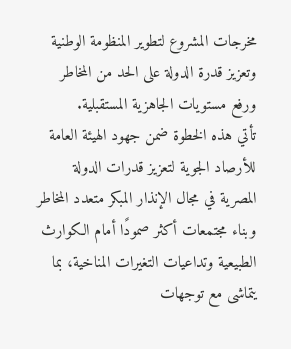مخرجات المشروع لتطوير المنظومة الوطنية وتعزيز قدرة الدولة على الحد من المخاطر ورفع مستويات الجاهزية المستقبلية.
تأتي هذه الخطوة ضمن جهود الهيئة العامة للأرصاد الجوية لتعزيز قدرات الدولة المصرية في مجال الإنذار المبكر متعدد المخاطر وبناء مجتمعات أكثر صمودًا أمام الكوارث الطبيعية وتداعيات التغيرات المناخية، بما يتماشى مع توجهات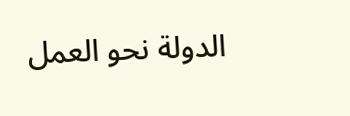الدولة نحو العمل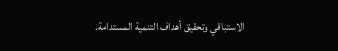الاستباقي وتحقيق أهداف التنمية المستدامة.